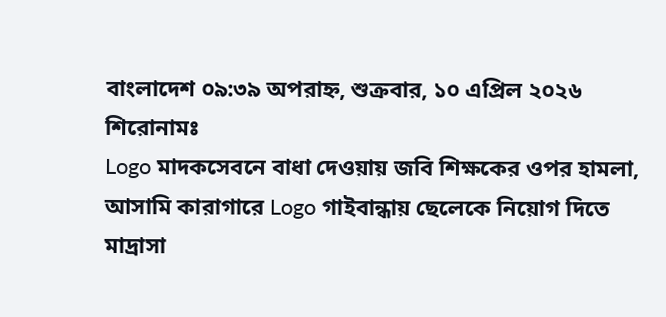বাংলাদেশ ০৯:৩৯ অপরাহ্ন, শুক্রবার, ১০ এপ্রিল ২০২৬
শিরোনামঃ
Logo মাদকসেবনে বাধা দেওয়ায় জবি শিক্ষকের ওপর হামলা, আসামি কারাগারে Logo গাইবান্ধায় ছেলেকে নিয়োগ দিতে মাদ্রাসা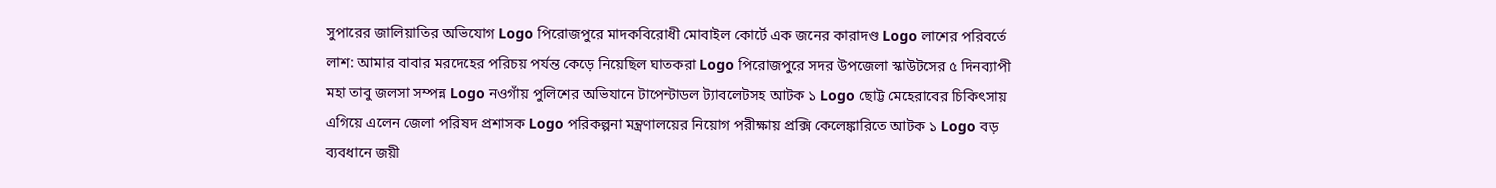সুপারের জালিয়াতির অভিযোগ Logo পিরোজপুরে মাদকবিরোধী মোবাইল কোর্টে এক জনের কারাদণ্ড Logo লাশের পরিবর্তে লাশ: আমার বাবার মরদেহের পরিচয় পর্যন্ত কেড়ে নিয়েছিল ঘাতকরা Logo পিরোজপুরে সদর উপজেলা স্কাউটসের ৫ দিনব্যাপী মহা তাবু জলসা সম্পন্ন Logo নওগাঁয় পুলিশের অভিযানে টাপেন্টাডল ট্যাবলেটসহ আটক ১ Logo ছোট্ট মেহেরাবের চিকিৎসায় এগিয়ে এলেন জেলা পরিষদ প্রশাসক Logo পরিকল্পনা মন্ত্রণালয়ের নিয়োগ পরীক্ষায় প্রক্সি কেলেঙ্কারিতে আটক ১ Logo বড় ব্যবধানে জয়ী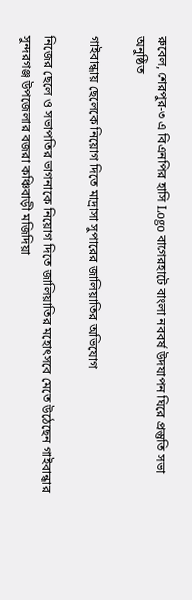রুবেল, শেরপুর-৩ এ বিএনপির হাসি Logo বাগেরহাটে বাংলা নববর্ষ উদযাপন ঘিরে প্রস্তুতি সভা অনুষ্ঠিত

গাইবান্ধায় ছেলেকে নিয়োগ দিতে মাদ্রাসা সুপারের জালিয়াতির অভিযোগ

নিজের ছেলে ও সভাপতির ভাগনাকে নিয়োগ দিতে জালিয়াতির মহোৎসবে মেতে উঠেছেন গাইবান্ধার সুন্দরগঞ্জ উপজেলার বজরা কঞ্চিবাড়ী মজিদিয়া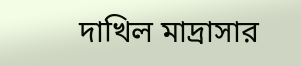দাখিল মাদ্রাসার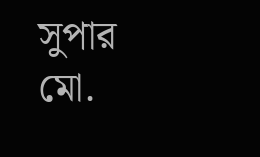সুপার মো.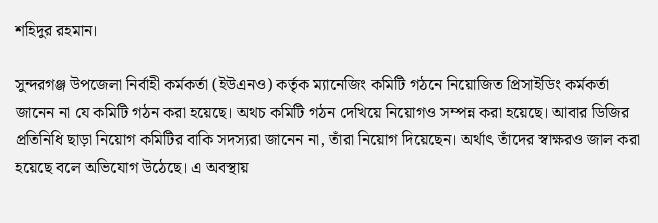শহিদুর রহমান।

সুন্দরগঞ্জ উপজেলা নির্বাহী কর্মকর্তা (ইউএনও) কর্তৃক ম্যানেজিং কমিটি গঠনে নিয়োজিত প্রিসাইডিং কর্মকর্তা জানেন না যে কমিটি গঠন করা হয়েছে। অথচ কমিটি গঠন দেখিয়ে নিয়োগও সম্পন্ন করা হয়েছে। আবার ডিজির প্রতিনিধি ছাড়া নিয়োগ কমিটির বাকি সদস্যরা জানেন না, তাঁরা নিয়োগ দিয়েছেন। অর্থাৎ তাঁদের স্বাক্ষরও জাল করা হয়েছে বলে অভিযোগ উঠেছে। এ অবস্থায়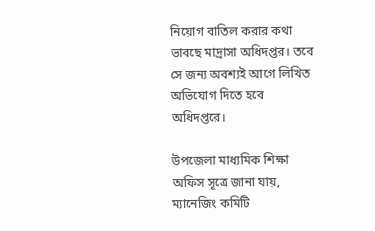নিয়োগ বাতিল করার কথা ভাবছে মাদ্রাসা অধিদপ্তর। তবে সে জন্য অবশ্যই আগে লিখিত অভিযোগ দিতে হবে অধিদপ্তরে।

উপজেলা মাধ্যমিক শিক্ষা অফিস সূত্রে জানা যায়, ম্যানেজিং কমিটি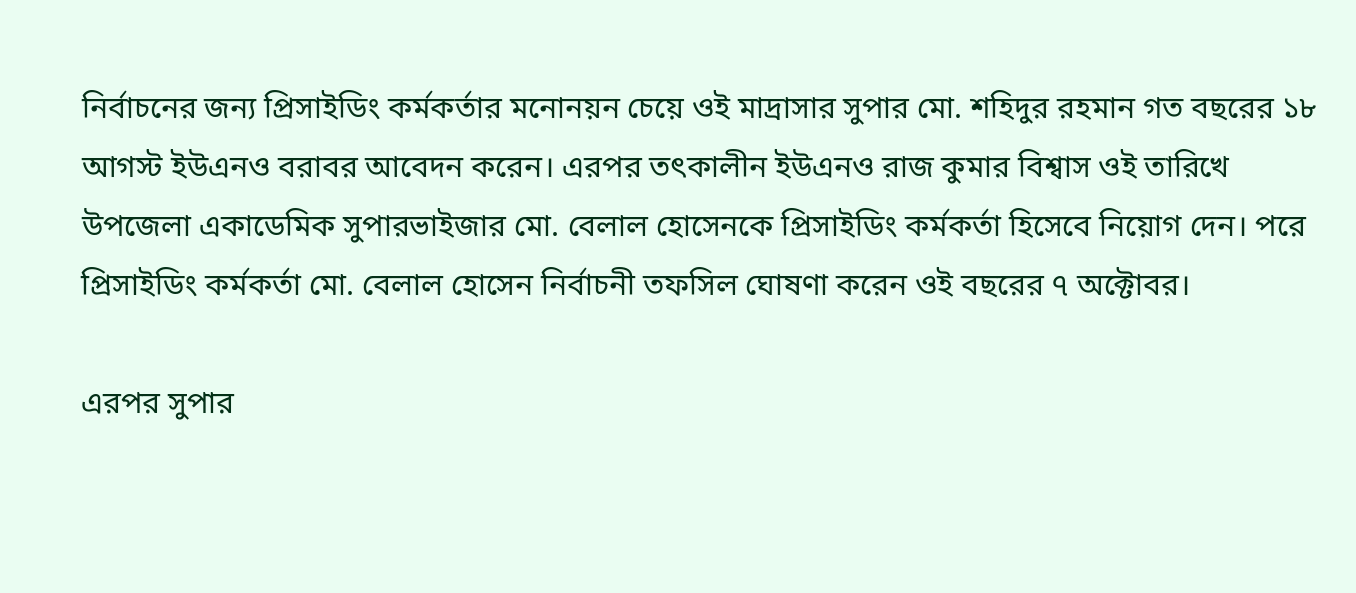নির্বাচনের জন্য প্রিসাইডিং কর্মকর্তার মনোনয়ন চেয়ে ওই মাদ্রাসার সুপার মো. শহিদুর রহমান গত বছরের ১৮ আগস্ট ইউএনও বরাবর আবেদন করেন। এরপর তৎকালীন ইউএনও রাজ কুমার বিশ্বাস ওই তারিখে উপজেলা একাডেমিক সুপারভাইজার মো. বেলাল হোসেনকে প্রিসাইডিং কর্মকর্তা হিসেবে নিয়োগ দেন। পরে প্রিসাইডিং কর্মকর্তা মো. বেলাল হোসেন নির্বাচনী তফসিল ঘোষণা করেন ওই বছরের ৭ অক্টোবর।

এরপর সুপার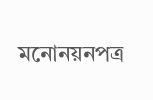মনোনয়নপত্র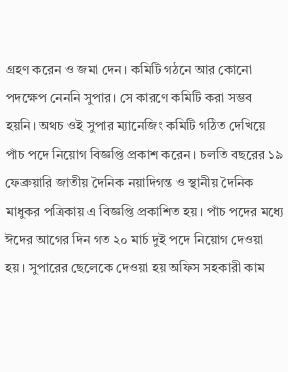গ্রহণ করেন ও জমা দেন। কমিটি গঠনে আর কোনো পদক্ষেপ নেননি সুপার। সে কারণে কমিটি করা সম্ভব হয়নি। অথচ ওই সুপার ম্যানেজিং কমিটি গঠিত দেখিয়ে পাঁচ পদে নিয়োগ বিজ্ঞপ্তি প্রকাশ করেন। চলতি বছরের ১৯ ফেব্রুয়ারি জাতীয় দৈনিক নয়াদিগন্ত ও স্থানীয় দৈনিক মাধুকর পত্রিকায় এ বিজ্ঞপ্তি প্রকাশিত হয়। পাঁচ পদের মধ্যে ঈদের আগের দিন গত ২০ মার্চ দুই পদে নিয়োগ দেওয়া হয়। সুপারের ছেলেকে দেওয়া হয় অফিস সহকারী কাম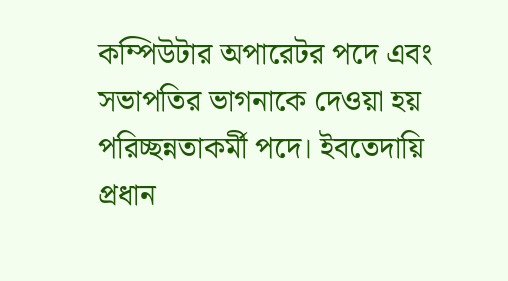কম্পিউটার অপারেটর পদে এবং সভাপতির ভাগনাকে দেওয়া হয় পরিচ্ছন্নতাকর্মী পদে। ইবতেদায়ি প্রধান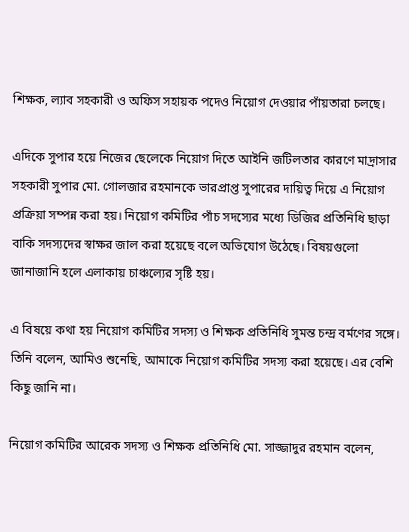শিক্ষক, ল্যাব সহকারী ও অফিস সহায়ক পদেও নিয়োগ দেওয়ার পাঁয়তারা চলছে।

এদিকে সুপার হয়ে নিজের ছেলেকে নিয়োগ দিতে আইনি জটিলতার কারণে মাদ্রাসার সহকারী সুপার মো. গোলজার রহমানকে ভারপ্রাপ্ত সুপারের দায়িত্ব দিয়ে এ নিয়োগ প্রক্রিয়া সম্পন্ন করা হয়। নিয়োগ কমিটির পাঁচ সদস্যের মধ্যে ডিজির প্রতিনিধি ছাড়া বাকি সদস্যদের স্বাক্ষর জাল করা হয়েছে বলে অভিযোগ উঠেছে। বিষয়গুলো জানাজানি হলে এলাকায় চাঞ্চল্যের সৃষ্টি হয়।

এ বিষয়ে কথা হয় নিয়োগ কমিটির সদস্য ও শিক্ষক প্রতিনিধি সুমন্ত চন্দ্র বর্মণের সঙ্গে। তিনি বলেন, আমিও শুনেছি, আমাকে নিয়োগ কমিটির সদস্য করা হয়েছে। এর বেশি কিছু জানি না।

নিয়োগ কমিটির আরেক সদস্য ও শিক্ষক প্রতিনিধি মো. সাজ্জাদুর রহমান বলেন,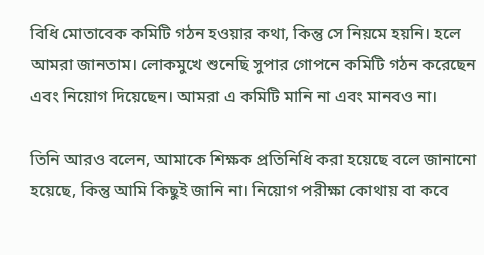বিধি মোতাবেক কমিটি গঠন হওয়ার কথা, কিন্তু সে নিয়মে হয়নি। হলে আমরা জানতাম। লোকমুখে শুনেছি সুপার গোপনে কমিটি গঠন করেছেন এবং নিয়োগ দিয়েছেন। আমরা এ কমিটি মানি না এবং মানবও না।

তিনি আরও বলেন, আমাকে শিক্ষক প্রতিনিধি করা হয়েছে বলে জানানো হয়েছে, কিন্তু আমি কিছুই জানি না। নিয়োগ পরীক্ষা কোথায় বা কবে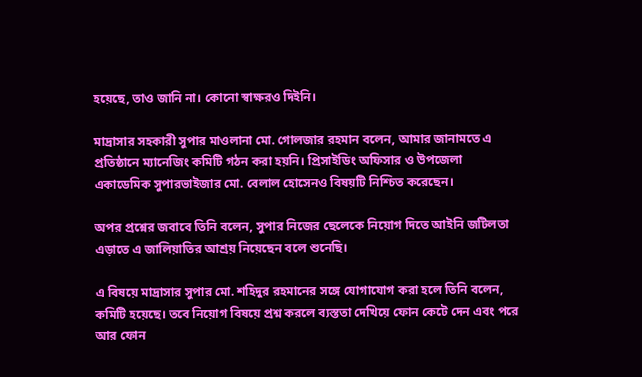হয়েছে, তাও জানি না। কোনো স্বাক্ষরও দিইনি।

মাদ্রাসার সহকারী সুপার মাওলানা মো. গোলজার রহমান বলেন, আমার জানামতে এ প্রতিষ্ঠানে ম্যানেজিং কমিটি গঠন করা হয়নি। প্রিসাইডিং অফিসার ও উপজেলা একাডেমিক সুপারভাইজার মো. বেলাল হোসেনও বিষয়টি নিশ্চিত করেছেন।

অপর প্রশ্নের জবাবে তিনি বলেন, সুপার নিজের ছেলেকে নিয়োগ দিতে আইনি জটিলতা এড়াতে এ জালিয়াতির আশ্রয় নিয়েছেন বলে শুনেছি।

এ বিষয়ে মাদ্রাসার সুপার মো. শহিদুর রহমানের সঙ্গে যোগাযোগ করা হলে তিনি বলেন, কমিটি হয়েছে। তবে নিয়োগ বিষয়ে প্রশ্ন করলে ব্যস্ততা দেখিয়ে ফোন কেটে দেন এবং পরে আর ফোন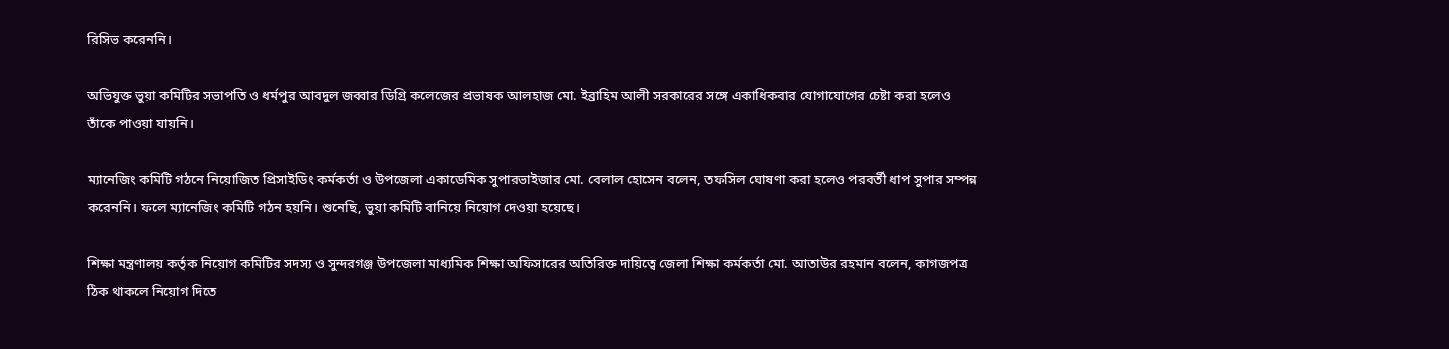রিসিভ করেননি।

অভিযুক্ত ভুয়া কমিটির সভাপতি ও ধর্মপুর আবদুল জব্বার ডিগ্রি কলেজের প্রভাষক আলহাজ মো. ইব্রাহিম আলী সরকারের সঙ্গে একাধিকবার যোগাযোগের চেষ্টা করা হলেও তাঁকে পাওয়া যায়নি।

ম্যানেজিং কমিটি গঠনে নিয়োজিত প্রিসাইডিং কর্মকর্তা ও উপজেলা একাডেমিক সুপারভাইজার মো. বেলাল হোসেন বলেন, তফসিল ঘোষণা করা হলেও পরবর্তী ধাপ সুপার সম্পন্ন করেননি। ফলে ম্যানেজিং কমিটি গঠন হয়নি। শুনেছি, ভুয়া কমিটি বানিয়ে নিয়োগ দেওয়া হয়েছে।

শিক্ষা মন্ত্রণালয় কর্তৃক নিয়োগ কমিটির সদস্য ও সুন্দরগঞ্জ উপজেলা মাধ্যমিক শিক্ষা অফিসারের অতিরিক্ত দায়িত্বে জেলা শিক্ষা কর্মকর্তা মো. আতাউর রহমান বলেন, কাগজপত্র ঠিক থাকলে নিয়োগ দিতে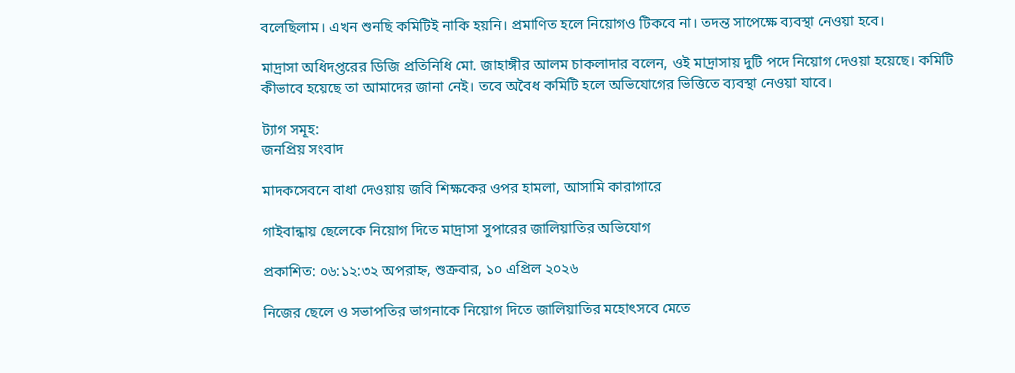বলেছিলাম। এখন শুনছি কমিটিই নাকি হয়নি। প্রমাণিত হলে নিয়োগও টিকবে না। তদন্ত সাপেক্ষে ব্যবস্থা নেওয়া হবে।

মাদ্রাসা অধিদপ্তরের ডিজি প্রতিনিধি মো. জাহাঙ্গীর আলম চাকলাদার বলেন, ওই মাদ্রাসায় দুটি পদে নিয়োগ দেওয়া হয়েছে। কমিটি কীভাবে হয়েছে তা আমাদের জানা নেই। তবে অবৈধ কমিটি হলে অভিযোগের ভিত্তিতে ব্যবস্থা নেওয়া যাবে।

ট্যাগ সমূহ:
জনপ্রিয় সংবাদ

মাদকসেবনে বাধা দেওয়ায় জবি শিক্ষকের ওপর হামলা, আসামি কারাগারে

গাইবান্ধায় ছেলেকে নিয়োগ দিতে মাদ্রাসা সুপারের জালিয়াতির অভিযোগ

প্রকাশিত: ০৬:১২:৩২ অপরাহ্ন, শুক্রবার, ১০ এপ্রিল ২০২৬

নিজের ছেলে ও সভাপতির ভাগনাকে নিয়োগ দিতে জালিয়াতির মহোৎসবে মেতে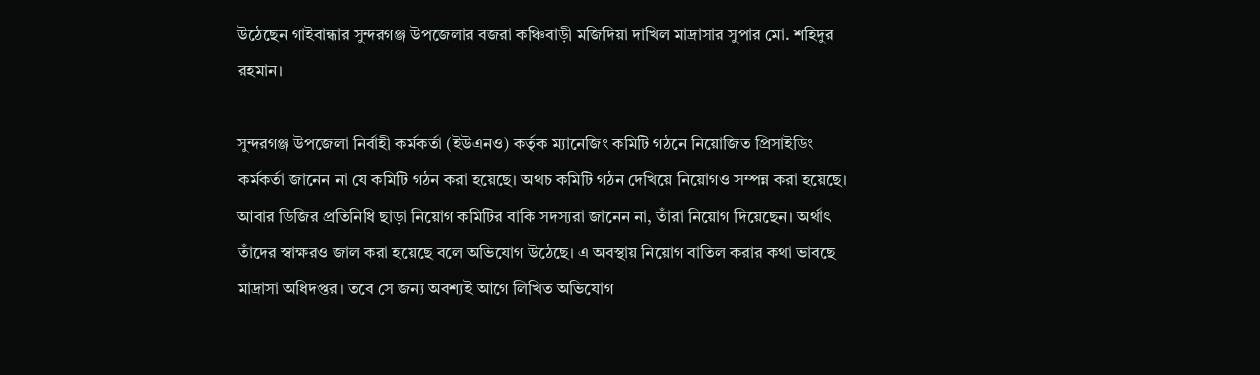উঠেছেন গাইবান্ধার সুন্দরগঞ্জ উপজেলার বজরা কঞ্চিবাড়ী মজিদিয়া দাখিল মাদ্রাসার সুপার মো. শহিদুর রহমান।

সুন্দরগঞ্জ উপজেলা নির্বাহী কর্মকর্তা (ইউএনও) কর্তৃক ম্যানেজিং কমিটি গঠনে নিয়োজিত প্রিসাইডিং কর্মকর্তা জানেন না যে কমিটি গঠন করা হয়েছে। অথচ কমিটি গঠন দেখিয়ে নিয়োগও সম্পন্ন করা হয়েছে। আবার ডিজির প্রতিনিধি ছাড়া নিয়োগ কমিটির বাকি সদস্যরা জানেন না, তাঁরা নিয়োগ দিয়েছেন। অর্থাৎ তাঁদের স্বাক্ষরও জাল করা হয়েছে বলে অভিযোগ উঠেছে। এ অবস্থায় নিয়োগ বাতিল করার কথা ভাবছে মাদ্রাসা অধিদপ্তর। তবে সে জন্য অবশ্যই আগে লিখিত অভিযোগ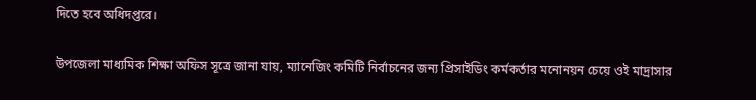দিতে হবে অধিদপ্তরে।

উপজেলা মাধ্যমিক শিক্ষা অফিস সূত্রে জানা যায়, ম্যানেজিং কমিটি নির্বাচনের জন্য প্রিসাইডিং কর্মকর্তার মনোনয়ন চেয়ে ওই মাদ্রাসার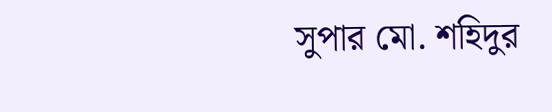সুপার মো. শহিদুর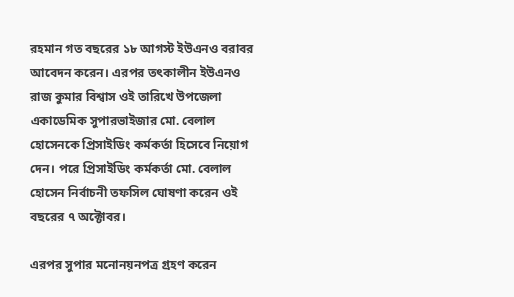রহমান গত বছরের ১৮ আগস্ট ইউএনও বরাবর আবেদন করেন। এরপর তৎকালীন ইউএনও রাজ কুমার বিশ্বাস ওই তারিখে উপজেলা একাডেমিক সুপারভাইজার মো. বেলাল হোসেনকে প্রিসাইডিং কর্মকর্তা হিসেবে নিয়োগ দেন। পরে প্রিসাইডিং কর্মকর্তা মো. বেলাল হোসেন নির্বাচনী তফসিল ঘোষণা করেন ওই বছরের ৭ অক্টোবর।

এরপর সুপার মনোনয়নপত্র গ্রহণ করেন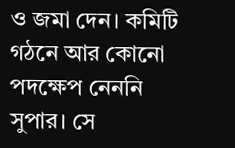ও জমা দেন। কমিটি গঠনে আর কোনো পদক্ষেপ নেননি সুপার। সে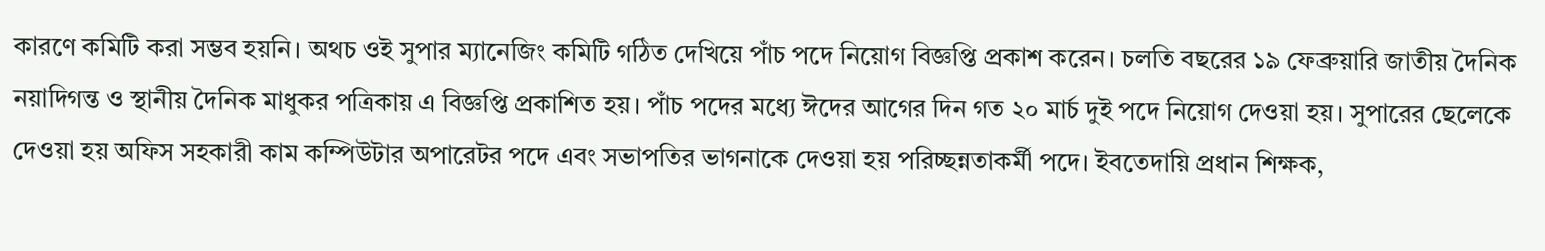কারণে কমিটি করা সম্ভব হয়নি। অথচ ওই সুপার ম্যানেজিং কমিটি গঠিত দেখিয়ে পাঁচ পদে নিয়োগ বিজ্ঞপ্তি প্রকাশ করেন। চলতি বছরের ১৯ ফেব্রুয়ারি জাতীয় দৈনিক নয়াদিগন্ত ও স্থানীয় দৈনিক মাধুকর পত্রিকায় এ বিজ্ঞপ্তি প্রকাশিত হয়। পাঁচ পদের মধ্যে ঈদের আগের দিন গত ২০ মার্চ দুই পদে নিয়োগ দেওয়া হয়। সুপারের ছেলেকে দেওয়া হয় অফিস সহকারী কাম কম্পিউটার অপারেটর পদে এবং সভাপতির ভাগনাকে দেওয়া হয় পরিচ্ছন্নতাকর্মী পদে। ইবতেদায়ি প্রধান শিক্ষক,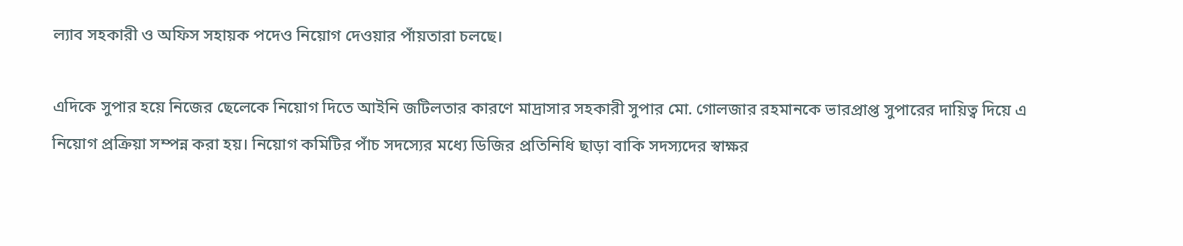ল্যাব সহকারী ও অফিস সহায়ক পদেও নিয়োগ দেওয়ার পাঁয়তারা চলছে।

এদিকে সুপার হয়ে নিজের ছেলেকে নিয়োগ দিতে আইনি জটিলতার কারণে মাদ্রাসার সহকারী সুপার মো. গোলজার রহমানকে ভারপ্রাপ্ত সুপারের দায়িত্ব দিয়ে এ নিয়োগ প্রক্রিয়া সম্পন্ন করা হয়। নিয়োগ কমিটির পাঁচ সদস্যের মধ্যে ডিজির প্রতিনিধি ছাড়া বাকি সদস্যদের স্বাক্ষর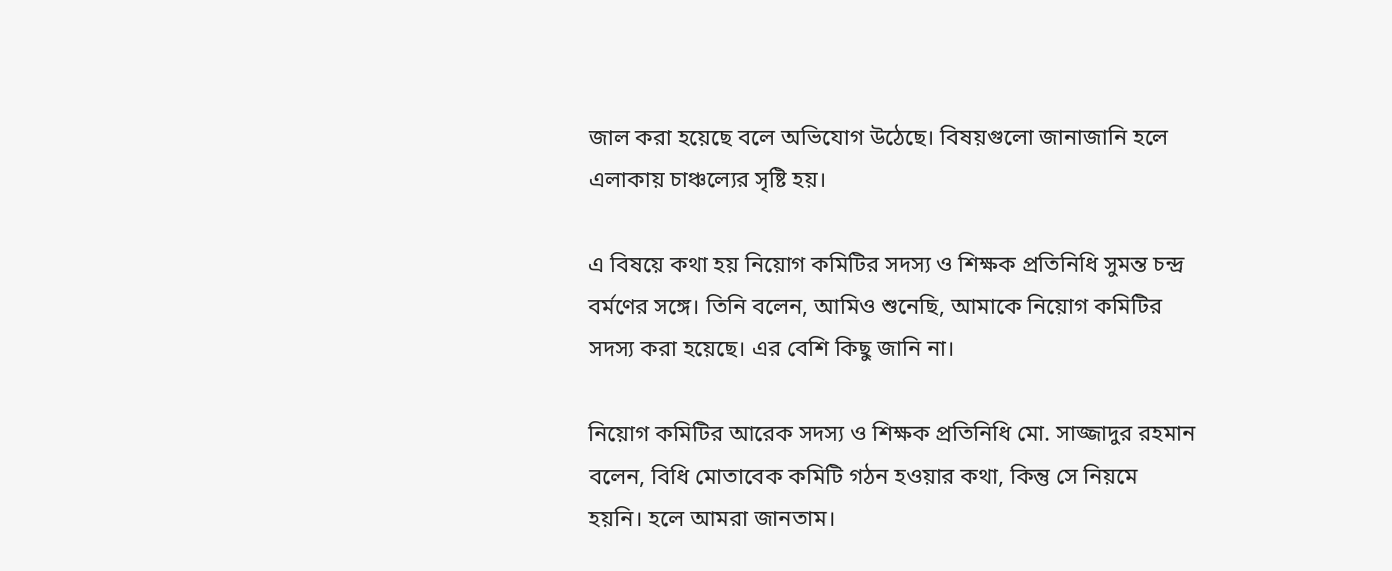জাল করা হয়েছে বলে অভিযোগ উঠেছে। বিষয়গুলো জানাজানি হলে এলাকায় চাঞ্চল্যের সৃষ্টি হয়।

এ বিষয়ে কথা হয় নিয়োগ কমিটির সদস্য ও শিক্ষক প্রতিনিধি সুমন্ত চন্দ্র বর্মণের সঙ্গে। তিনি বলেন, আমিও শুনেছি, আমাকে নিয়োগ কমিটির সদস্য করা হয়েছে। এর বেশি কিছু জানি না।

নিয়োগ কমিটির আরেক সদস্য ও শিক্ষক প্রতিনিধি মো. সাজ্জাদুর রহমান বলেন, বিধি মোতাবেক কমিটি গঠন হওয়ার কথা, কিন্তু সে নিয়মে হয়নি। হলে আমরা জানতাম।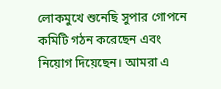লোকমুখে শুনেছি সুপার গোপনে কমিটি গঠন করেছেন এবং নিয়োগ দিয়েছেন। আমরা এ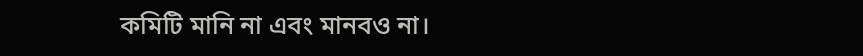কমিটি মানি না এবং মানবও না।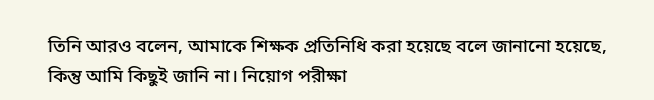তিনি আরও বলেন, আমাকে শিক্ষক প্রতিনিধি করা হয়েছে বলে জানানো হয়েছে, কিন্তু আমি কিছুই জানি না। নিয়োগ পরীক্ষা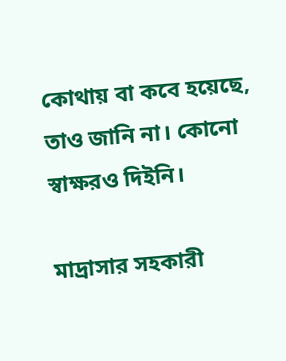কোথায় বা কবে হয়েছে, তাও জানি না। কোনো স্বাক্ষরও দিইনি।

মাদ্রাসার সহকারী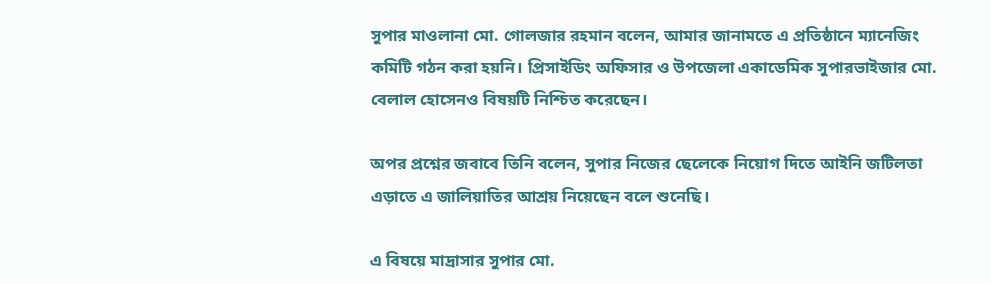সুপার মাওলানা মো. গোলজার রহমান বলেন, আমার জানামতে এ প্রতিষ্ঠানে ম্যানেজিং কমিটি গঠন করা হয়নি। প্রিসাইডিং অফিসার ও উপজেলা একাডেমিক সুপারভাইজার মো. বেলাল হোসেনও বিষয়টি নিশ্চিত করেছেন।

অপর প্রশ্নের জবাবে তিনি বলেন, সুপার নিজের ছেলেকে নিয়োগ দিতে আইনি জটিলতা এড়াতে এ জালিয়াতির আশ্রয় নিয়েছেন বলে শুনেছি।

এ বিষয়ে মাদ্রাসার সুপার মো.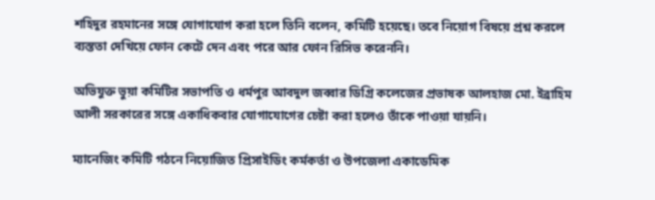শহিদুর রহমানের সঙ্গে যোগাযোগ করা হলে তিনি বলেন, কমিটি হয়েছে। তবে নিয়োগ বিষয়ে প্রশ্ন করলে ব্যস্ততা দেখিয়ে ফোন কেটে দেন এবং পরে আর ফোন রিসিভ করেননি।

অভিযুক্ত ভুয়া কমিটির সভাপতি ও ধর্মপুর আবদুল জব্বার ডিগ্রি কলেজের প্রভাষক আলহাজ মো. ইব্রাহিম আলী সরকারের সঙ্গে একাধিকবার যোগাযোগের চেষ্টা করা হলেও তাঁকে পাওয়া যায়নি।

ম্যানেজিং কমিটি গঠনে নিয়োজিত প্রিসাইডিং কর্মকর্তা ও উপজেলা একাডেমিক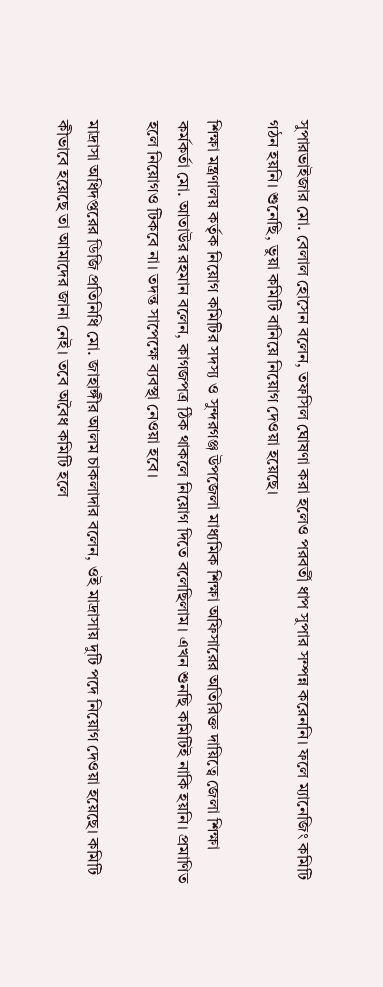সুপারভাইজার মো. বেলাল হোসেন বলেন, তফসিল ঘোষণা করা হলেও পরবর্তী ধাপ সুপার সম্পন্ন করেননি। ফলে ম্যানেজিং কমিটি গঠন হয়নি। শুনেছি, ভুয়া কমিটি বানিয়ে নিয়োগ দেওয়া হয়েছে।

শিক্ষা মন্ত্রণালয় কর্তৃক নিয়োগ কমিটির সদস্য ও সুন্দরগঞ্জ উপজেলা মাধ্যমিক শিক্ষা অফিসারের অতিরিক্ত দায়িত্বে জেলা শিক্ষা কর্মকর্তা মো. আতাউর রহমান বলেন, কাগজপত্র ঠিক থাকলে নিয়োগ দিতে বলেছিলাম। এখন শুনছি কমিটিই নাকি হয়নি। প্রমাণিত হলে নিয়োগও টিকবে না। তদন্ত সাপেক্ষে ব্যবস্থা নেওয়া হবে।

মাদ্রাসা অধিদপ্তরের ডিজি প্রতিনিধি মো. জাহাঙ্গীর আলম চাকলাদার বলেন, ওই মাদ্রাসায় দুটি পদে নিয়োগ দেওয়া হয়েছে। কমিটি কীভাবে হয়েছে তা আমাদের জানা নেই। তবে অবৈধ কমিটি হলে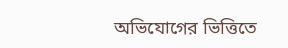অভিযোগের ভিত্তিতে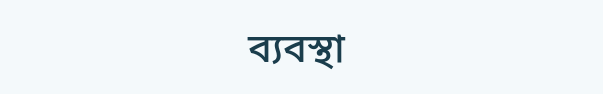ব্যবস্থা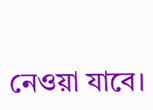নেওয়া যাবে।